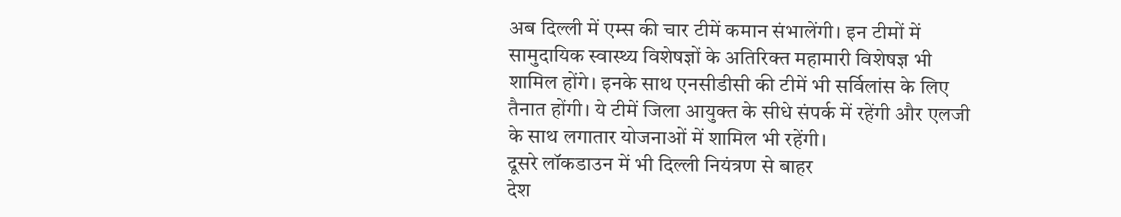अब दिल्ली में एम्स की चार टीमें कमान संभालेंगी। इन टीमों में सामुदायिक स्वास्थ्य विशेषज्ञों के अतिरिक्त महामारी विशेषज्ञ भी शामिल होंगे। इनके साथ एनसीडीसी की टीमें भी सर्विलांस के लिए तैनात होंगी। ये टीमें जिला आयुक्त के सीधे संपर्क में रहेंगी और एलजी के साथ लगातार योजनाओं में शामिल भी रहेंगी।
दूसरे लॉकडाउन में भी दिल्ली नियंत्रण से बाहर
देश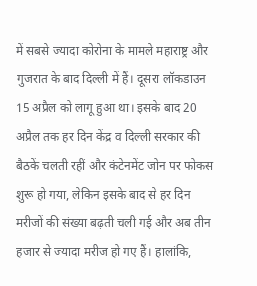में सबसे ज्यादा कोरोना के मामले महाराष्ट्र और गुजरात के बाद दिल्ली में हैं। दूसरा लॉकडाउन 15 अप्रैल को लागू हुआ था। इसके बाद 20 अप्रैल तक हर दिन केंद्र व दिल्ली सरकार की बैठकें चलती रहीं और कंटेनमेंट जोन पर फोकस शुरू हो गया, लेकिन इसके बाद से हर दिन मरीजों की संख्या बढ़ती चली गई और अब तीन हजार से ज्यादा मरीज हो गए हैं। हालांकि,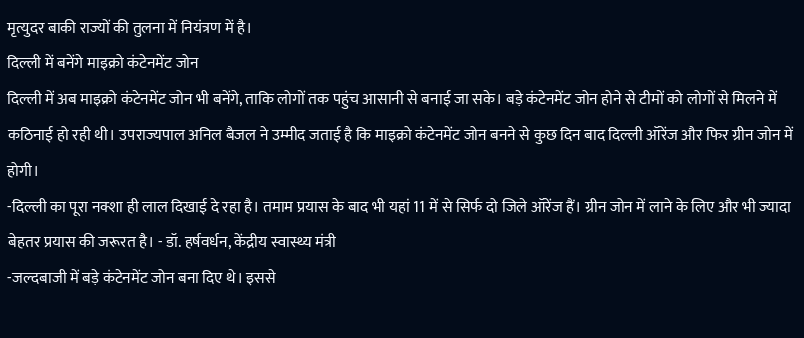मृत्युदर बाकी राज्यों की तुलना में नियंत्रण में है।
दिल्ली में बनेंगे माइक्रो कंटेनमेंट जोन
दिल्ली में अब माइक्रो कंटेनमेंट जोन भी बनेंगे, ताकि लोगों तक पहुंच आसानी से बनाई जा सके। बड़े कंटेनमेंट जोन होने से टीमों को लोगों से मिलने में कठिनाई हो रही थी। उपराज्यपाल अनिल बैजल ने उम्मीद जताई है कि माइक्रो कंटेनमेंट जोन बनने से कुछ दिन बाद दिल्ली ऑरेंज और फिर ग्रीन जोन में होगी।
-दिल्ली का पूरा नक्शा ही लाल दिखाई दे रहा है। तमाम प्रयास के बाद भी यहां 11 में से सिर्फ दो जिले ऑरेंज हैं। ग्रीन जोन में लाने के लिए और भी ज्यादा बेहतर प्रयास की जरूरत है। - डॉ. हर्षवर्धन, केंद्रीय स्वास्थ्य मंत्री
-जल्दबाजी में बड़े कंटेनमेंट जोन बना दिए थे। इससे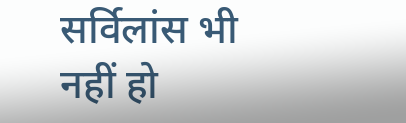सर्विलांस भी नहीं हो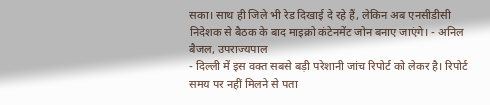सका। साथ ही जिले भी रेड दिखाई दे रहे हैं, लेकिन अब एनसीडीसी निदेशक से बैठक के बाद माइक्रो कंटेनमेंट जोन बनाए जाएंगे। - अनिल बैजल, उपराज्यपाल
- दिल्ली में इस वक्त सबसे बड़ी परेशानी जांच रिपोर्ट को लेकर है। रिपोर्ट समय पर नहीं मिलने से पता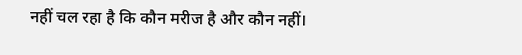नहीं चल रहा है कि कौन मरीज है और कौन नहीं।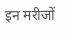इन मरीजों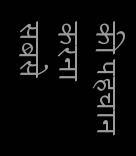की पहचान करना सबसे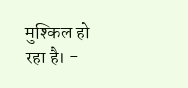मुश्किल हो रहा है। -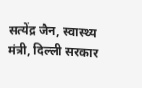सत्येंद्र जैन, स्वास्थ्य मंत्री, दिल्ली सरकार